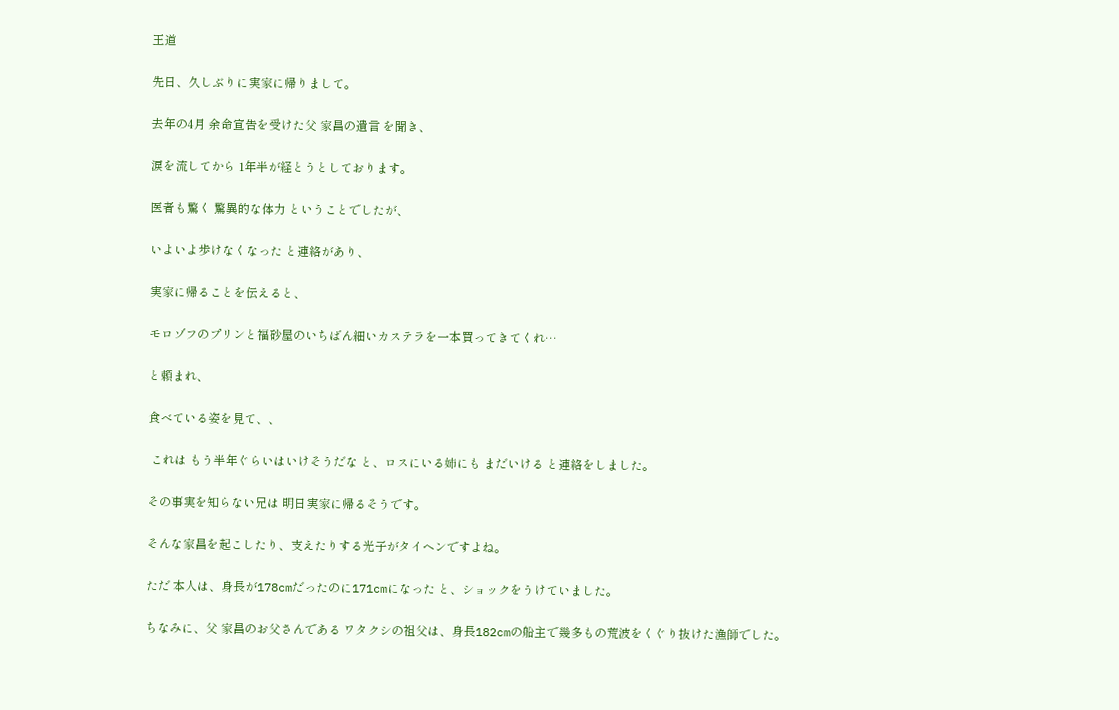王道

先日、久しぶりに実家に帰りまして。

去年の4月 余命宣告を受けた父 家昌の遺言 を聞き、

涙を流してから 1年半が経とうとしております。

医者も驚く 驚異的な体力 ということでしたが、

いよいよ歩けなくなった と連絡があり、

実家に帰ることを伝えると、

モロゾフのプリンと福砂屋のいちばん細いカステラを一本買ってきてくれ…

と頼まれ、

食べている姿を見て、、

 これは もう半年ぐらいはいけそうだな と、ロスにいる姉にも まだいける と連絡をしました。

その事実を知らない兄は 明日実家に帰るそうです。

そんな家昌を起こしたり、支えたりする光子がタイヘンですよね。

ただ 本人は、身長が178cmだったのに171cmになった と、ショックをうけていました。

ちなみに、父 家昌のお父さんである ワタクシの祖父は、身長182cmの船主で幾多もの荒波をくぐり抜けた漁師でした。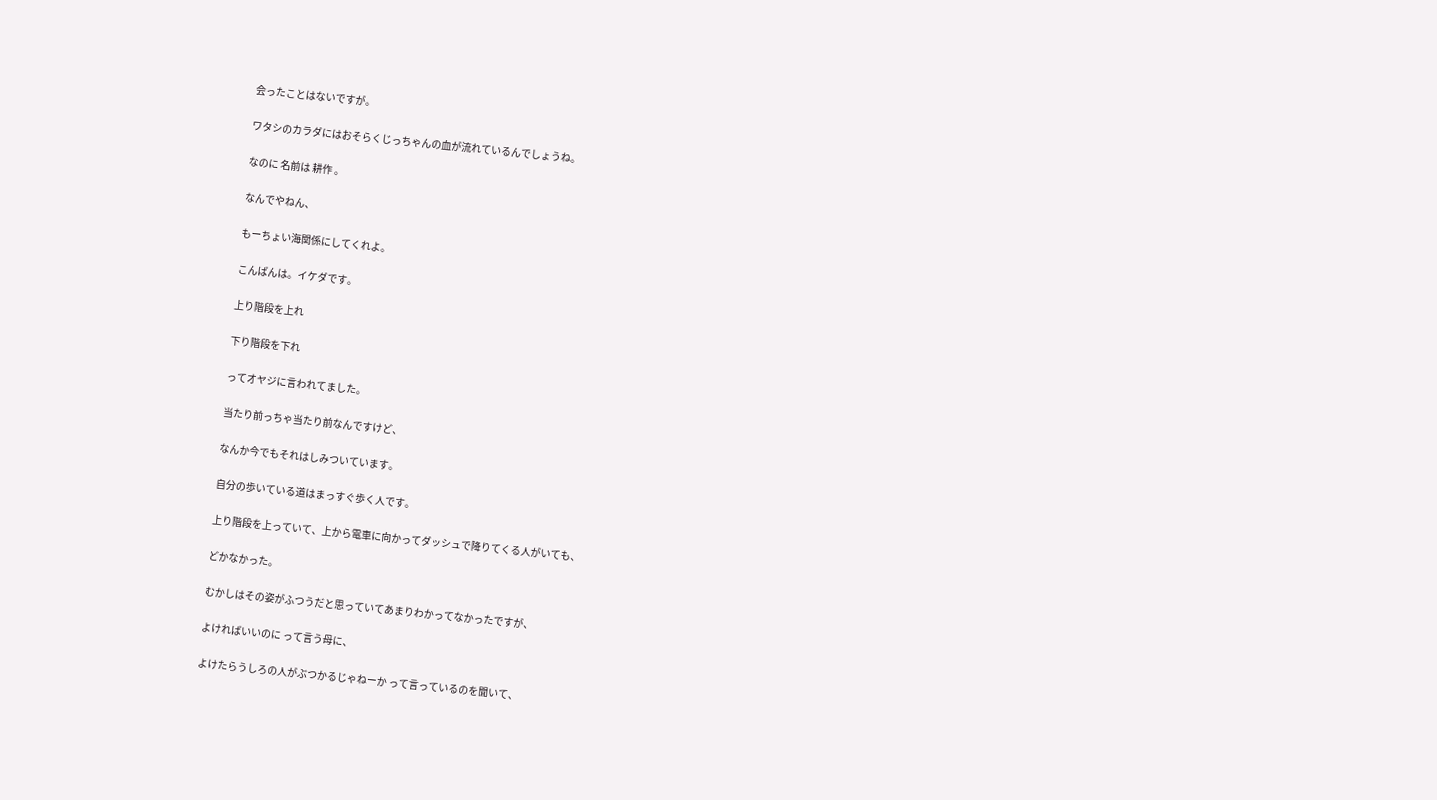会ったことはないですが。

ワタシのカラダにはおそらくじっちゃんの血が流れているんでしょうね。

なのに 名前は 耕作 。

なんでやねん、

もーちょい海関係にしてくれよ。

こんばんは。イケダです。

上り階段を上れ

下り階段を下れ

ってオヤジに言われてました。

当たり前っちゃ当たり前なんですけど、

なんか今でもそれはしみついています。

自分の歩いている道はまっすぐ歩く人です。

上り階段を上っていて、上から電車に向かってダッシュで降りてくる人がいても、

どかなかった。

むかしはその姿がふつうだと思っていてあまりわかってなかったですが、

よければいいのに って言う母に、

よけたらうしろの人がぶつかるじゃねーか って言っているのを聞いて、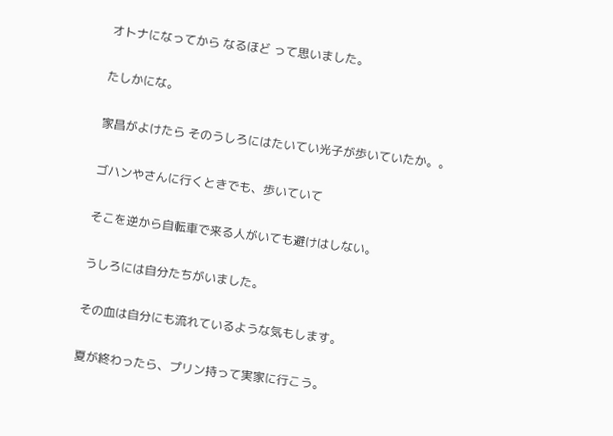オトナになってから なるほど って思いました。

たしかにな。

家昌がよけたら そのうしろにはたいてい光子が歩いていたか。。

ゴハンやさんに行くときでも、歩いていて

そこを逆から自転車で来る人がいても避けはしない。

うしろには自分たちがいました。

その血は自分にも流れているような気もします。

夏が終わったら、プリン持って実家に行こう。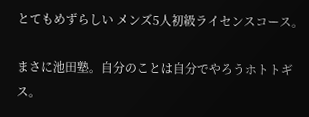とてもめずらしい メンズ5人初級ライセンスコース。

まさに池田塾。自分のことは自分でやろうホトトギス。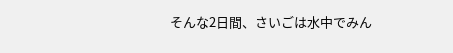そんな2日間、さいごは水中でみん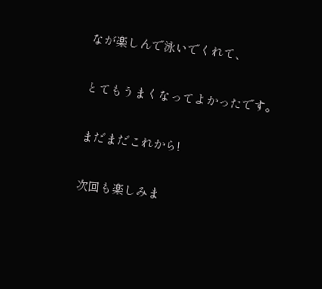なが楽しんで泳いでくれて、

とてもうまくなってよかったです。

まだまだこれから!

次回も楽しみま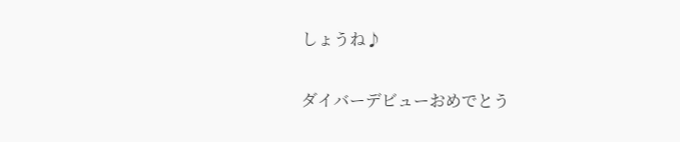しょうね♪

ダイバーデビューおめでとう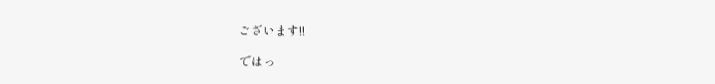ございます!!

ではっ